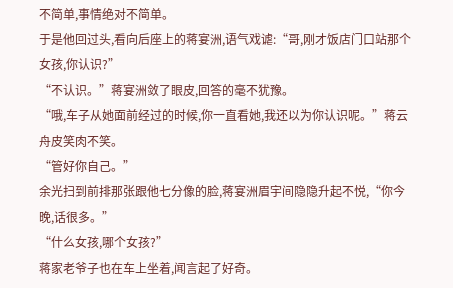不简单,事情绝对不简单。
于是他回过头,看向后座上的蒋宴洲,语气戏谑:“哥,刚才饭店门口站那个女孩,你认识?”
“不认识。”蒋宴洲敛了眼皮,回答的毫不犹豫。
“哦,车子从她面前经过的时候,你一直看她,我还以为你认识呢。”蒋云舟皮笑肉不笑。
“管好你自己。”
余光扫到前排那张跟他七分像的脸,蒋宴洲眉宇间隐隐升起不悦,“你今晚,话很多。”
“什么女孩,哪个女孩?”
蒋家老爷子也在车上坐着,闻言起了好奇。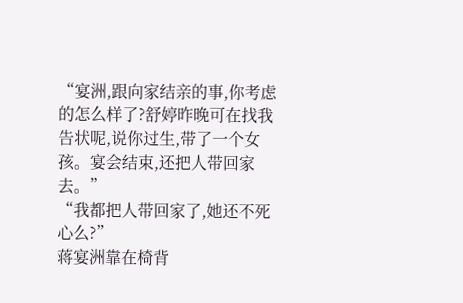“宴洲,跟向家结亲的事,你考虑的怎么样了?舒婷昨晚可在找我告状呢,说你过生,带了一个女孩。宴会结束,还把人带回家去。”
“我都把人带回家了,她还不死心么?”
蒋宴洲靠在椅背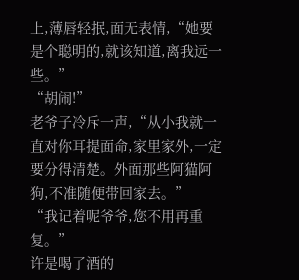上,薄唇轻抿,面无表情,“她要是个聪明的,就该知道,离我远一些。”
“胡闹!”
老爷子冷斥一声,“从小我就一直对你耳提面命,家里家外,一定要分得清楚。外面那些阿猫阿狗,不准随便带回家去。”
“我记着呢爷爷,您不用再重复。”
许是喝了酒的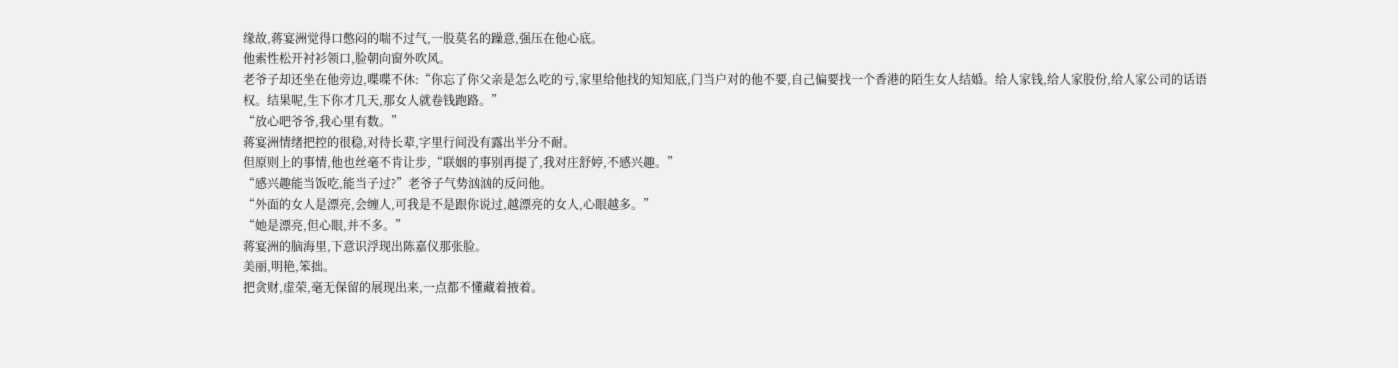缘故,蒋宴洲觉得口憋闷的喘不过气,一股莫名的躁意,强压在他心底。
他索性松开衬衫领口,脸朝向窗外吹风。
老爷子却还坐在他旁边,喋喋不休:“你忘了你父亲是怎么吃的亏,家里给他找的知知底,门当户对的他不要,自己偏要找一个香港的陌生女人结婚。给人家钱,给人家股份,给人家公司的话语权。结果呢,生下你才几天,那女人就卷钱跑路。”
“放心吧爷爷,我心里有数。”
蒋宴洲情绪把控的很稳,对待长辈,字里行间没有露出半分不耐。
但原则上的事情,他也丝毫不肯让步,“联姻的事别再提了,我对庄舒婷,不感兴趣。”
“感兴趣能当饭吃,能当子过?”老爷子气势汹汹的反问他。
“外面的女人是漂亮,会缠人,可我是不是跟你说过,越漂亮的女人,心眼越多。”
“她是漂亮,但心眼,并不多。”
蒋宴洲的脑海里,下意识浮现出陈嘉仪那张脸。
美丽,明艳,笨拙。
把贪财,虚荣,毫无保留的展现出来,一点都不懂藏着掖着。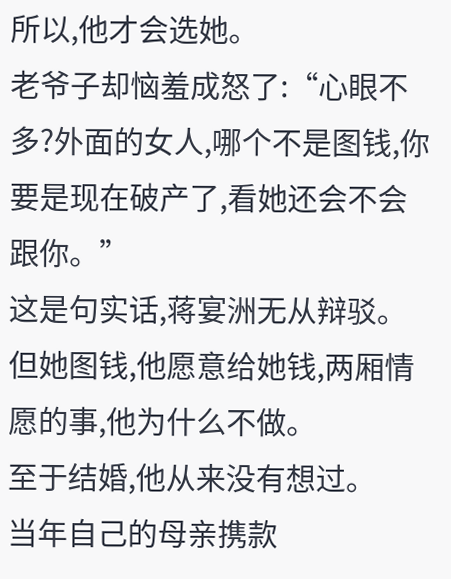所以,他才会选她。
老爷子却恼羞成怒了:“心眼不多?外面的女人,哪个不是图钱,你要是现在破产了,看她还会不会跟你。”
这是句实话,蒋宴洲无从辩驳。
但她图钱,他愿意给她钱,两厢情愿的事,他为什么不做。
至于结婚,他从来没有想过。
当年自己的母亲携款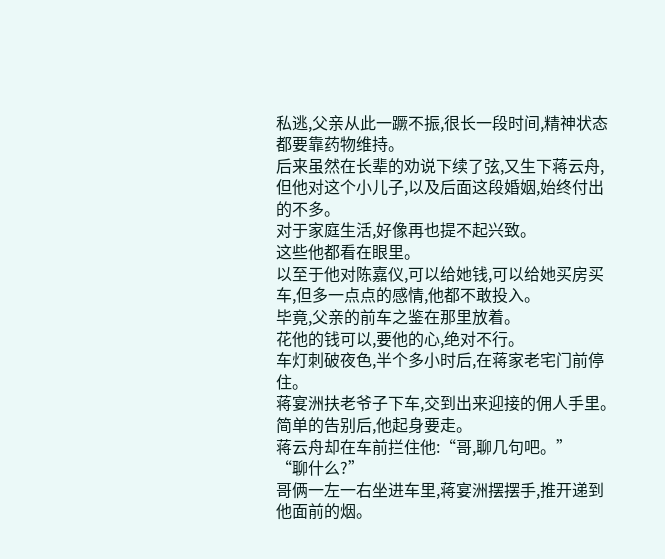私逃,父亲从此一蹶不振,很长一段时间,精神状态都要靠药物维持。
后来虽然在长辈的劝说下续了弦,又生下蒋云舟,但他对这个小儿子,以及后面这段婚姻,始终付出的不多。
对于家庭生活,好像再也提不起兴致。
这些他都看在眼里。
以至于他对陈嘉仪,可以给她钱,可以给她买房买车,但多一点点的感情,他都不敢投入。
毕竟,父亲的前车之鉴在那里放着。
花他的钱可以,要他的心,绝对不行。
车灯刺破夜色,半个多小时后,在蒋家老宅门前停住。
蒋宴洲扶老爷子下车,交到出来迎接的佣人手里。
简单的告别后,他起身要走。
蒋云舟却在车前拦住他:“哥,聊几句吧。”
“聊什么?”
哥俩一左一右坐进车里,蒋宴洲摆摆手,推开递到他面前的烟。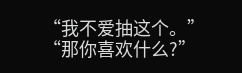“我不爱抽这个。”
“那你喜欢什么?”